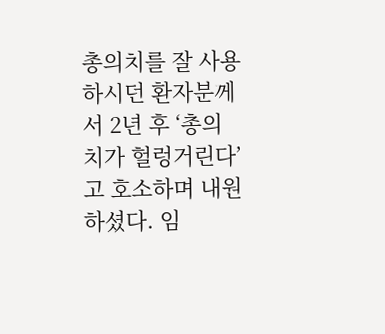총의치를 잘 사용하시던 환자분께서 2년 후 ‘총의치가 헐렁거린다’고 호소하며 내원하셨다. 임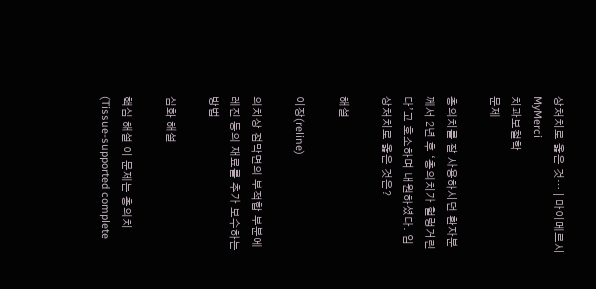상처치로 옳은 것… | 마이메르시 MyMerci
치과보철학
문제

총의치를 잘 사용하시던 환자분께서 2년 후 ‘총의치가 헐렁거린다’고 호소하며 내원하셨다. 임상처치로 옳은 것은?

해설

이장(reline)

의치상 점막면의 부적합 부분에 레진 등의 재료를 추가 보수하는 방법

심화 해설

핵심 해설 이 문제는 총의치(Tissue-supported complete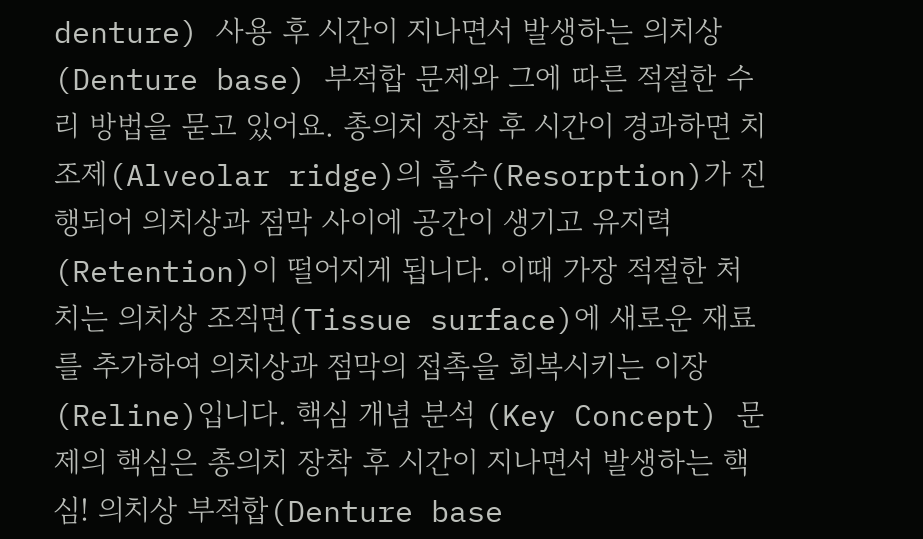denture) 사용 후 시간이 지나면서 발생하는 의치상(Denture base) 부적합 문제와 그에 따른 적절한 수리 방법을 묻고 있어요. 총의치 장착 후 시간이 경과하면 치조제(Alveolar ridge)의 흡수(Resorption)가 진행되어 의치상과 점막 사이에 공간이 생기고 유지력(Retention)이 떨어지게 됩니다. 이때 가장 적절한 처치는 의치상 조직면(Tissue surface)에 새로운 재료를 추가하여 의치상과 점막의 접촉을 회복시키는 이장(Reline)입니다. 핵심 개념 분석 (Key Concept) 문제의 핵심은 총의치 장착 후 시간이 지나면서 발생하는 핵심! 의치상 부적합(Denture base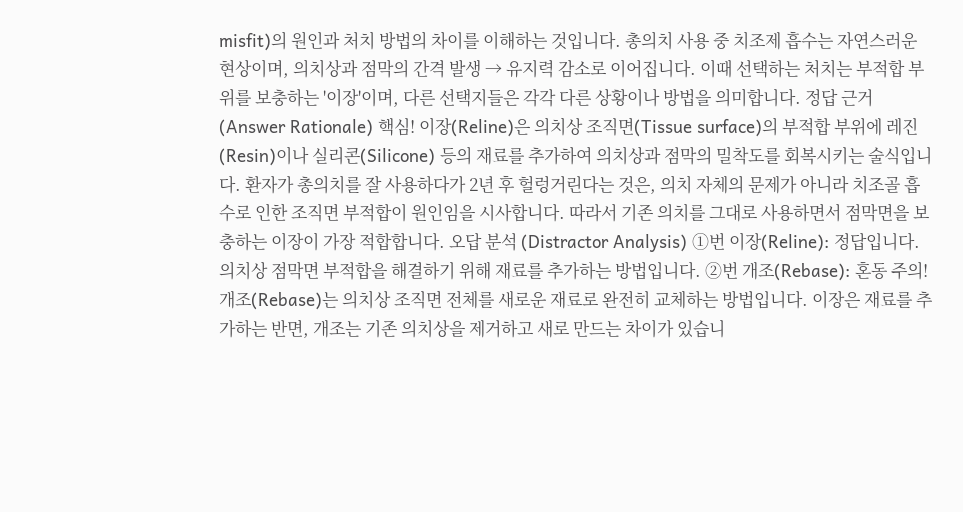misfit)의 원인과 처치 방법의 차이를 이해하는 것입니다. 총의치 사용 중 치조제 흡수는 자연스러운 현상이며, 의치상과 점막의 간격 발생 → 유지력 감소로 이어집니다. 이때 선택하는 처치는 부적합 부위를 보충하는 '이장'이며, 다른 선택지들은 각각 다른 상황이나 방법을 의미합니다. 정답 근거 (Answer Rationale) 핵심! 이장(Reline)은 의치상 조직면(Tissue surface)의 부적합 부위에 레진(Resin)이나 실리콘(Silicone) 등의 재료를 추가하여 의치상과 점막의 밀착도를 회복시키는 술식입니다. 환자가 총의치를 잘 사용하다가 2년 후 헐렁거린다는 것은, 의치 자체의 문제가 아니라 치조골 흡수로 인한 조직면 부적합이 원인임을 시사합니다. 따라서 기존 의치를 그대로 사용하면서 점막면을 보충하는 이장이 가장 적합합니다. 오답 분석 (Distractor Analysis) ①번 이장(Reline): 정답입니다. 의치상 점막면 부적합을 해결하기 위해 재료를 추가하는 방법입니다. ②번 개조(Rebase): 혼동 주의! 개조(Rebase)는 의치상 조직면 전체를 새로운 재료로 완전히 교체하는 방법입니다. 이장은 재료를 추가하는 반면, 개조는 기존 의치상을 제거하고 새로 만드는 차이가 있습니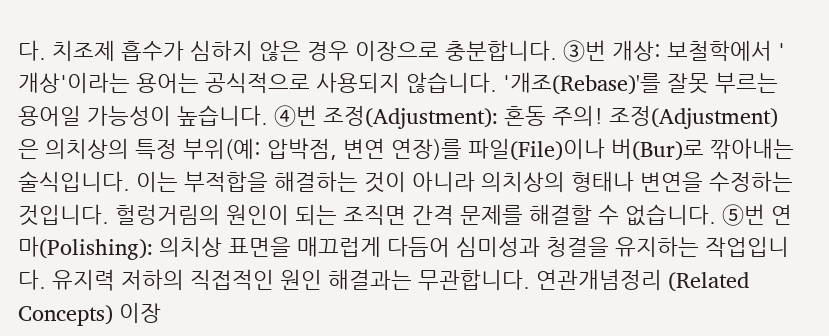다. 치조제 흡수가 심하지 않은 경우 이장으로 충분합니다. ③번 개상: 보철학에서 '개상'이라는 용어는 공식적으로 사용되지 않습니다. '개조(Rebase)'를 잘못 부르는 용어일 가능성이 높습니다. ④번 조정(Adjustment): 혼동 주의! 조정(Adjustment)은 의치상의 특정 부위(예: 압박점, 변연 연장)를 파일(File)이나 버(Bur)로 깎아내는 술식입니다. 이는 부적합을 해결하는 것이 아니라 의치상의 형태나 변연을 수정하는 것입니다. 헐렁거림의 원인이 되는 조직면 간격 문제를 해결할 수 없습니다. ⑤번 연마(Polishing): 의치상 표면을 매끄럽게 다듬어 심미성과 청결을 유지하는 작업입니다. 유지력 저하의 직접적인 원인 해결과는 무관합니다. 연관개념정리 (Related Concepts) 이장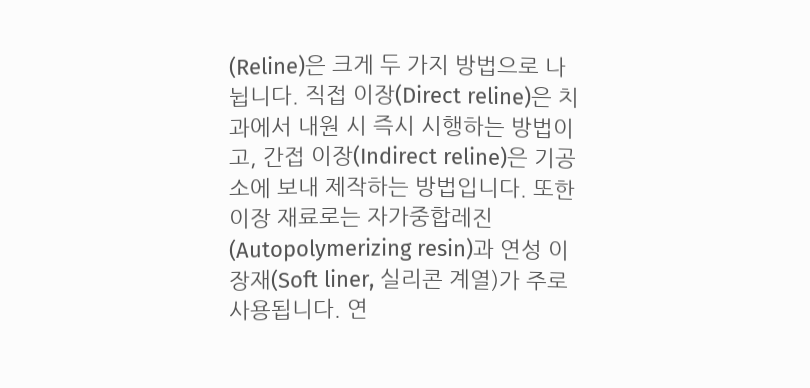(Reline)은 크게 두 가지 방법으로 나뉩니다. 직접 이장(Direct reline)은 치과에서 내원 시 즉시 시행하는 방법이고, 간접 이장(Indirect reline)은 기공소에 보내 제작하는 방법입니다. 또한 이장 재료로는 자가중합레진(Autopolymerizing resin)과 연성 이장재(Soft liner, 실리콘 계열)가 주로 사용됩니다. 연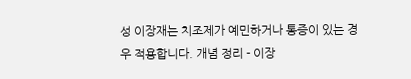성 이장재는 치조제가 예민하거나 통증이 있는 경우 적용합니다. 개념 정리 - 이장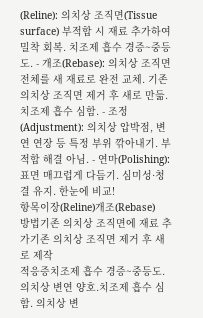(Reline): 의치상 조직면(Tissue surface) 부적합 시 재료 추가하여 밀착 회복. 치조제 흡수 경증~중등도. - 개조(Rebase): 의치상 조직면 전체를 새 재료로 완전 교체. 기존 의치상 조직면 제거 후 새로 만듦. 치조제 흡수 심함. - 조정(Adjustment): 의치상 압박점, 변연 연장 등 특정 부위 깎아내기. 부적합 해결 아님. - 연마(Polishing): 표면 매끄럽게 다듬기. 심미성·청결 유지. 한눈에 비교!
항목이장(Reline)개조(Rebase)
방법기존 의치상 조직면에 재료 추가기존 의치상 조직면 제거 후 새로 제작
적응증치조제 흡수 경증~중등도. 의치상 변연 양호.치조제 흡수 심함. 의치상 변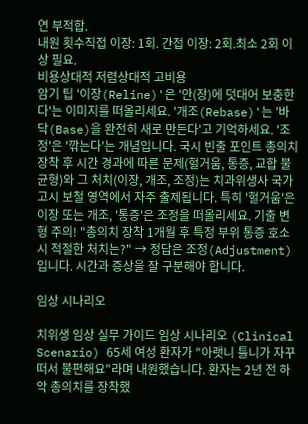연 부적합.
내원 횟수직접 이장: 1회. 간접 이장: 2회.최소 2회 이상 필요.
비용상대적 저렴상대적 고비용
암기 팁 '이장(Reline)'은 '안(장)에 덧대어 보충한다'는 이미지를 떠올리세요. '개조(Rebase)'는 '바닥(Base)을 완전히 새로 만든다'고 기억하세요. '조정'은 '깎는다'는 개념입니다. 국시 빈출 포인트 총의치 장착 후 시간 경과에 따른 문제(헐거움, 통증, 교합 불균형)와 그 처치(이장, 개조, 조정)는 치과위생사 국가고시 보철 영역에서 자주 출제됩니다. 특히 '헐거움'은 이장 또는 개조, '통증'은 조정을 떠올리세요. 기출 변형 주의! "총의치 장착 1개월 후 특정 부위 통증 호소 시 적절한 처치는?" → 정답은 조정(Adjustment)입니다. 시간과 증상을 잘 구분해야 합니다.

임상 시나리오

치위생 임상 실무 가이드 임상 시나리오 (Clinical Scenario) 65세 여성 환자가 "아랫니 틀니가 자꾸 떠서 불편해요"라며 내원했습니다. 환자는 2년 전 하악 총의치를 장착했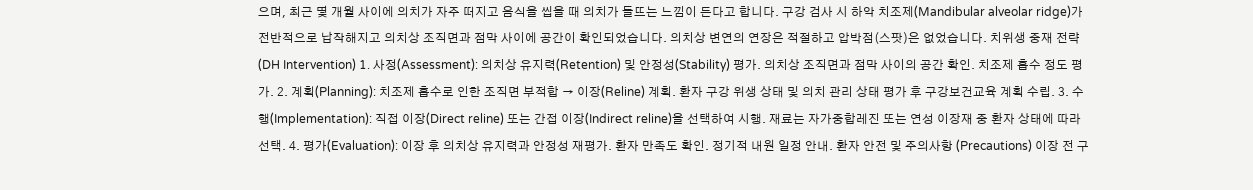으며, 최근 몇 개월 사이에 의치가 자주 떠지고 음식을 씹을 때 의치가 들뜨는 느낌이 든다고 합니다. 구강 검사 시 하악 치조제(Mandibular alveolar ridge)가 전반적으로 납작해지고 의치상 조직면과 점막 사이에 공간이 확인되었습니다. 의치상 변연의 연장은 적절하고 압박점(스팟)은 없었습니다. 치위생 중재 전략 (DH Intervention) 1. 사정(Assessment): 의치상 유지력(Retention) 및 안정성(Stability) 평가. 의치상 조직면과 점막 사이의 공간 확인. 치조제 흡수 정도 평가. 2. 계획(Planning): 치조제 흡수로 인한 조직면 부적합 → 이장(Reline) 계획. 환자 구강 위생 상태 및 의치 관리 상태 평가 후 구강보건교육 계획 수립. 3. 수행(Implementation): 직접 이장(Direct reline) 또는 간접 이장(Indirect reline)을 선택하여 시행. 재료는 자가중합레진 또는 연성 이장재 중 환자 상태에 따라 선택. 4. 평가(Evaluation): 이장 후 의치상 유지력과 안정성 재평가. 환자 만족도 확인. 정기적 내원 일정 안내. 환자 안전 및 주의사항 (Precautions) 이장 전 구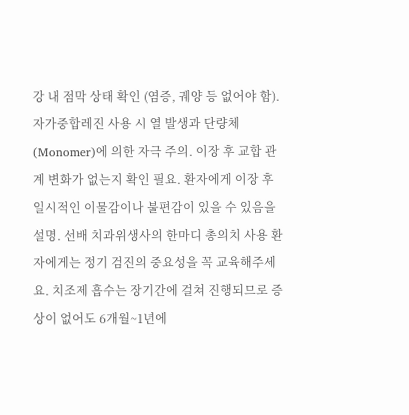강 내 점막 상태 확인 (염증, 궤양 등 없어야 함). 자가중합레진 사용 시 열 발생과 단량체(Monomer)에 의한 자극 주의. 이장 후 교합 관계 변화가 없는지 확인 필요. 환자에게 이장 후 일시적인 이물감이나 불편감이 있을 수 있음을 설명. 선배 치과위생사의 한마디 총의치 사용 환자에게는 정기 검진의 중요성을 꼭 교육해주세요. 치조제 흡수는 장기간에 걸쳐 진행되므로 증상이 없어도 6개월~1년에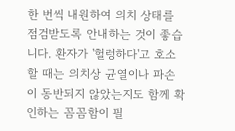한 번씩 내원하여 의치 상태를 점검받도록 안내하는 것이 좋습니다. 환자가 '헐렁하다'고 호소할 때는 의치상 균열이나 파손이 동반되지 않았는지도 함께 확인하는 꼼꼼함이 필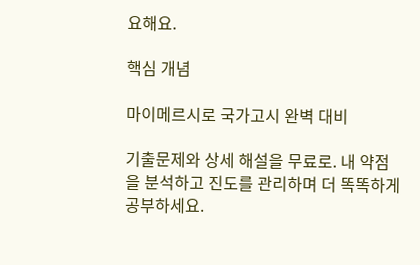요해요.

핵심 개념

마이메르시로 국가고시 완벽 대비

기출문제와 상세 해설을 무료로. 내 약점을 분석하고 진도를 관리하며 더 똑똑하게 공부하세요.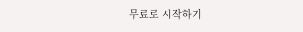무료로 시작하기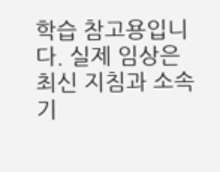학습 참고용입니다. 실제 임상은 최신 지침과 소속 기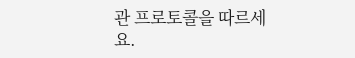관 프로토콜을 따르세요.